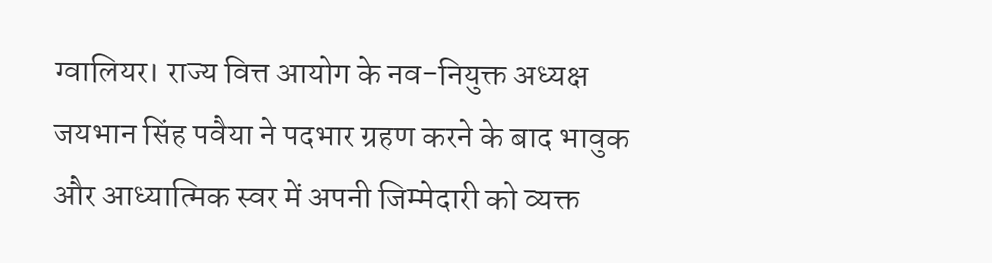ग्वालियर। राज्य वित्त आयोग के नव-नियुक्त अध्यक्ष जयभान सिंह पवैया ने पदभार ग्रहण करने के बाद भावुक और आध्यात्मिक स्वर में अपनी जिम्मेदारी को व्यक्त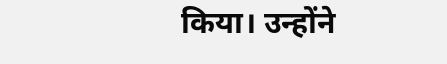किया। उन्होंने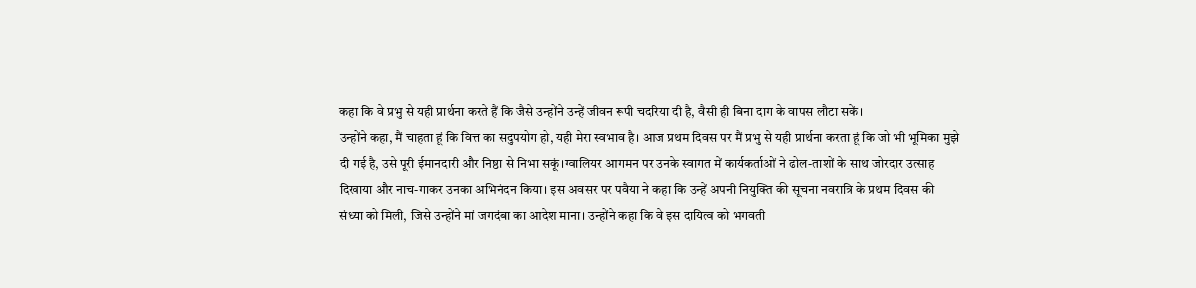कहा कि वे प्रभु से यही प्रार्थना करते हैं कि जैसे उन्होंने उन्हें जीवन रूपी चदरिया दी है, वैसी ही बिना दाग के वापस लौटा सकें।
उन्होंने कहा, मैं चाहता हूं कि वित्त का सदुपयोग हो, यही मेरा स्वभाव है। आज प्रथम दिवस पर मैं प्रभु से यही प्रार्थना करता हूं कि जो भी भूमिका मुझे दी गई है, उसे पूरी ईमानदारी और निष्ठा से निभा सकूं।ग्वालियर आगमन पर उनके स्वागत में कार्यकर्ताओं ने ढोल-ताशों के साथ जोरदार उत्साह दिखाया और नाच-गाकर उनका अभिनंदन किया। इस अवसर पर पवैया ने कहा कि उन्हें अपनी नियुक्ति की सूचना नवरात्रि के प्रथम दिवस की संध्या को मिली, जिसे उन्होंने मां जगदंबा का आदेश माना। उन्होंने कहा कि वे इस दायित्व को भगवती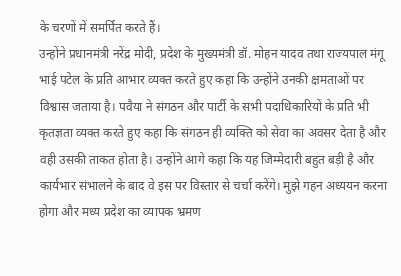के चरणों में समर्पित करते हैं।
उन्होंने प्रधानमंत्री नरेंद्र मोदी, प्रदेश के मुख्यमंत्री डॉ. मोहन यादव तथा राज्यपाल मंगू भाई पटेल के प्रति आभार व्यक्त करते हुए कहा कि उन्होंने उनकी क्षमताओं पर विश्वास जताया है। पवैया ने संगठन और पार्टी के सभी पदाधिकारियों के प्रति भी कृतज्ञता व्यक्त करते हुए कहा कि संगठन ही व्यक्ति को सेवा का अवसर देता है और वही उसकी ताकत होता है। उन्होंने आगे कहा कि यह जिम्मेदारी बहुत बड़ी है और कार्यभार संभालने के बाद वे इस पर विस्तार से चर्चा करेंगे। मुझे गहन अध्ययन करना होगा और मध्य प्रदेश का व्यापक भ्रमण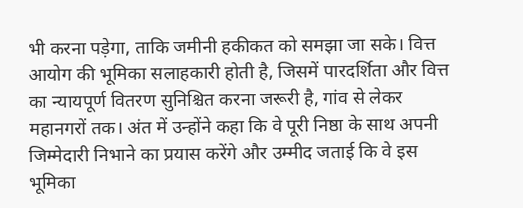भी करना पड़ेगा, ताकि जमीनी हकीकत को समझा जा सके। वित्त आयोग की भूमिका सलाहकारी होती है, जिसमें पारदर्शिता और वित्त का न्यायपूर्ण वितरण सुनिश्चित करना जरूरी है, गांव से लेकर महानगरों तक। अंत में उन्होंने कहा कि वे पूरी निष्ठा के साथ अपनी जिम्मेदारी निभाने का प्रयास करेंगे और उम्मीद जताई कि वे इस भूमिका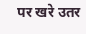पर खरे उतर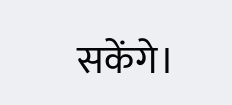सकेंगे।